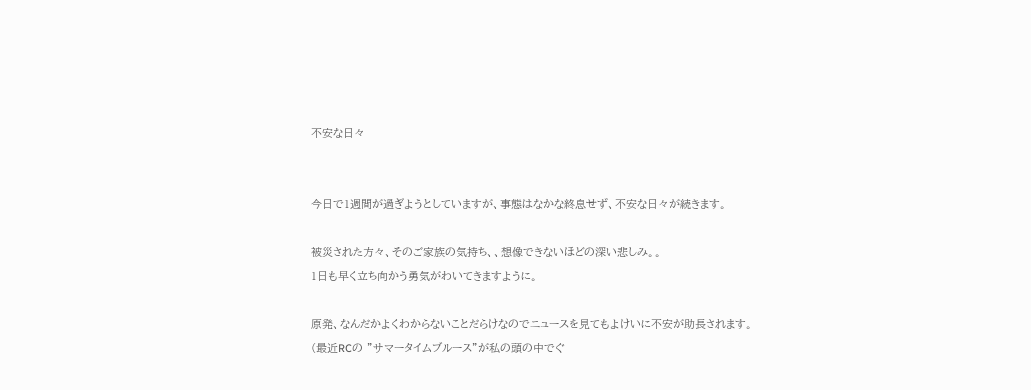不安な日々


今日で1週間が過ぎようとしていますが、事態はなかな終息せず、不安な日々が続きます。

被災された方々、そのご家族の気持ち、、想像できないほどの深い悲しみ。。
1日も早く立ち向かう勇気がわいてきますように。

原発、なんだかよくわからないことだらけなのでニュースを見てもよけいに不安が助長されます。
(最近RCの ”サマータイムブルース”が私の頭の中でぐ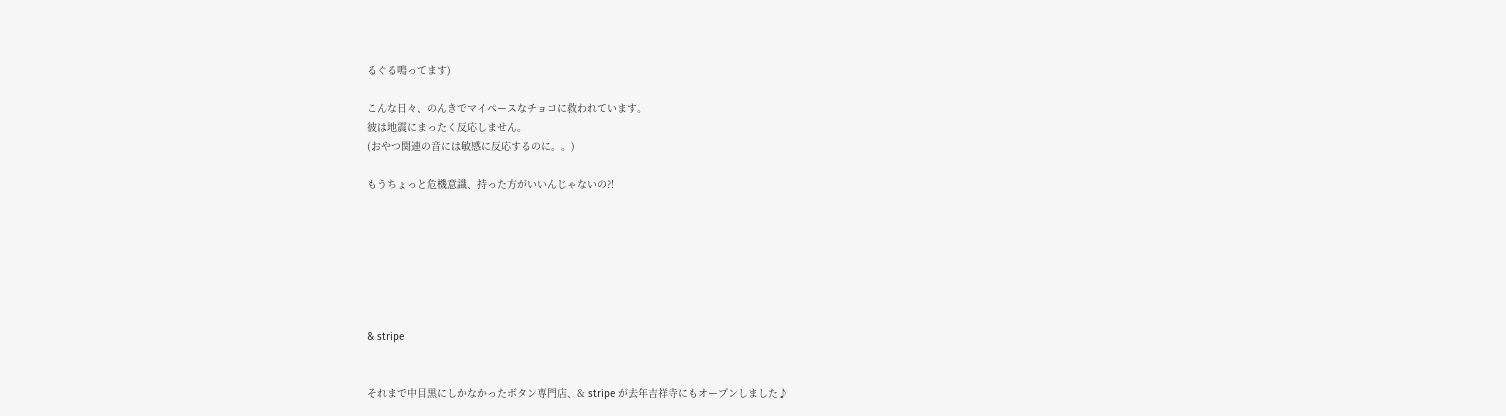るぐる鳴ってます)

こんな日々、のんきでマイペースなチョコに救われています。
彼は地震にまったく反応しません。
(おやつ関連の音には敏感に反応するのに。。)

もうちょっと危機意識、持った方がいいんじゃないの?!







& stripe


それまで中目黒にしかなかったボタン専門店、& stripe が去年吉祥寺にもオープンしました♪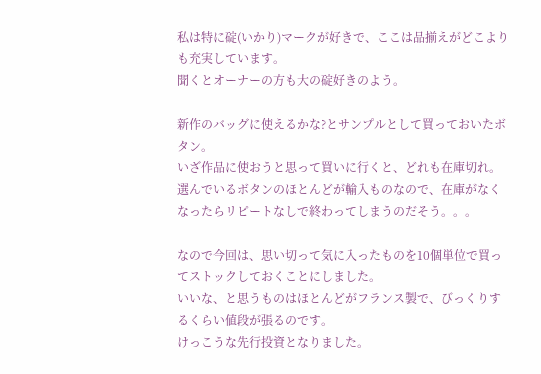私は特に碇(いかり)マークが好きで、ここは品揃えがどこよりも充実しています。
聞くとオーナーの方も大の碇好きのよう。

新作のバッグに使えるかな?とサンプルとして買っておいたボタン。
いざ作品に使おうと思って買いに行くと、どれも在庫切れ。
選んでいるボタンのほとんどが輸入ものなので、在庫がなくなったらリピートなしで終わってしまうのだそう。。。

なので今回は、思い切って気に入ったものを10個単位で買ってストックしておくことにしました。
いいな、と思うものはほとんどがフランス製で、びっくりするくらい値段が張るのです。
けっこうな先行投資となりました。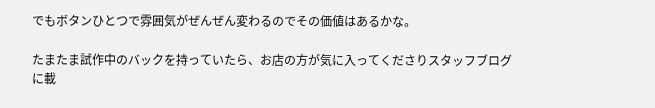でもボタンひとつで雰囲気がぜんぜん変わるのでその価値はあるかな。

たまたま試作中のバックを持っていたら、お店の方が気に入ってくださりスタッフブログに載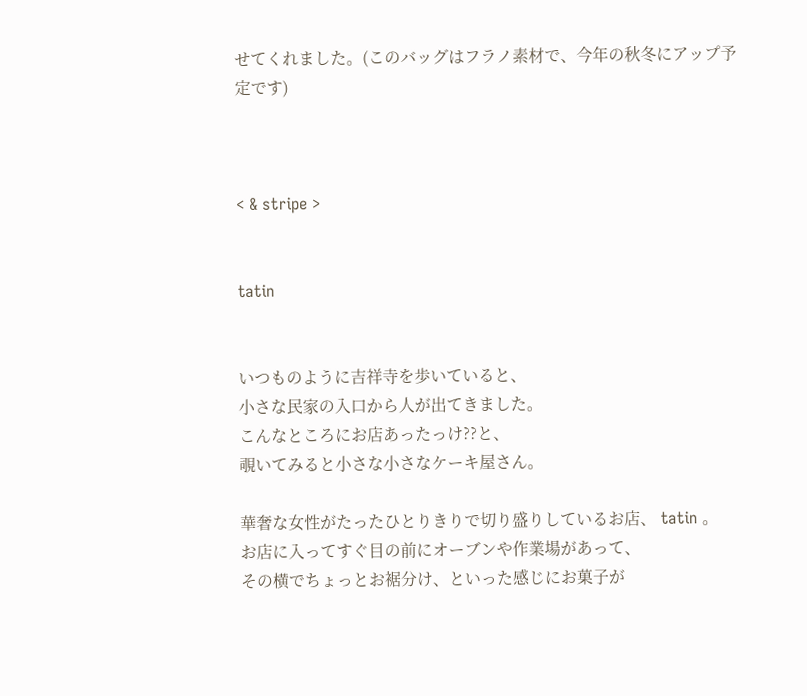せてくれました。(このバッグはフラノ素材で、今年の秋冬にアップ予定です)



< & stripe >


tatin


いつものように吉祥寺を歩いていると、
小さな民家の入口から人が出てきました。
こんなところにお店あったっけ??と、
覗いてみると小さな小さなケーキ屋さん。

華奢な女性がたったひとりきりで切り盛りしているお店、 tatin 。
お店に入ってすぐ目の前にオーブンや作業場があって、
その横でちょっとお裾分け、といった感じにお菓子が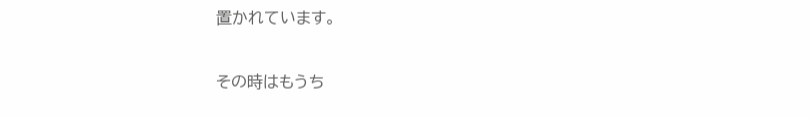置かれています。

その時はもうち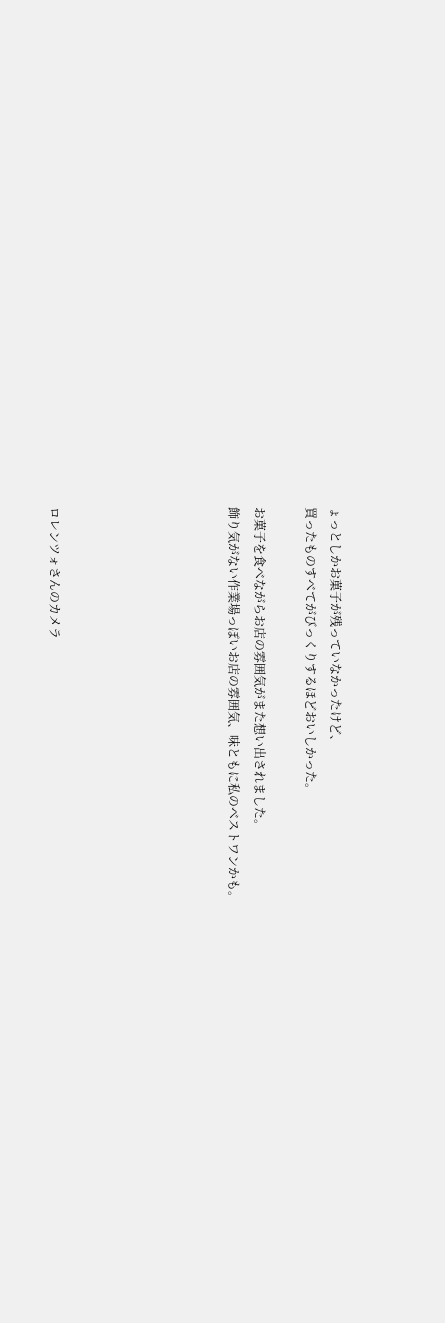ょっとしかお菓子が残っていなかったけど、
買ったものすべてがびっくりするほどおいしかった。

お菓子を食べながらお店の雰囲気がまた想い出されました。
飾り気がない作業場っぽいお店の雰囲気、味ともに私のベストワンかも。






ロレンツォさんのカメラ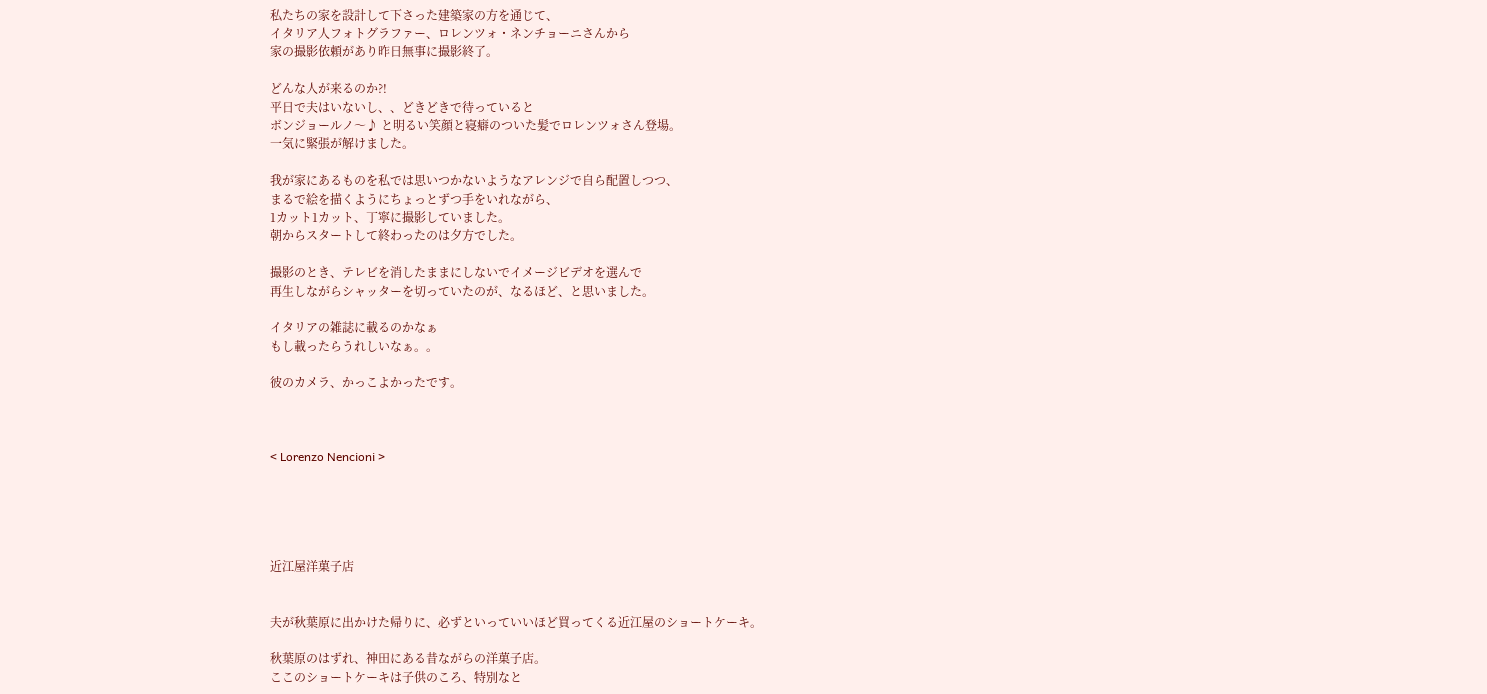私たちの家を設計して下さった建築家の方を通じて、
イタリア人フォトグラファー、ロレンツォ・ネンチョーニさんから
家の撮影依頼があり昨日無事に撮影終了。

どんな人が来るのか?!
平日で夫はいないし、、どきどきで待っていると
ボンジョールノ〜♪ と明るい笑顔と寝癖のついた髪でロレンツォさん登場。
一気に緊張が解けました。

我が家にあるものを私では思いつかないようなアレンジで自ら配置しつつ、
まるで絵を描くようにちょっとずつ手をいれながら、
1カット1カット、丁寧に撮影していました。
朝からスタートして終わったのは夕方でした。

撮影のとき、テレビを消したままにしないでイメージビデオを選んで
再生しながらシャッターを切っていたのが、なるほど、と思いました。

イタリアの雑誌に載るのかなぁ
もし載ったらうれしいなぁ。。

彼のカメラ、かっこよかったです。



< Lorenzo Nencioni >





近江屋洋菓子店


夫が秋葉原に出かけた帰りに、必ずといっていいほど買ってくる近江屋のショートケーキ。

秋葉原のはずれ、神田にある昔ながらの洋菓子店。
ここのショートケーキは子供のころ、特別なと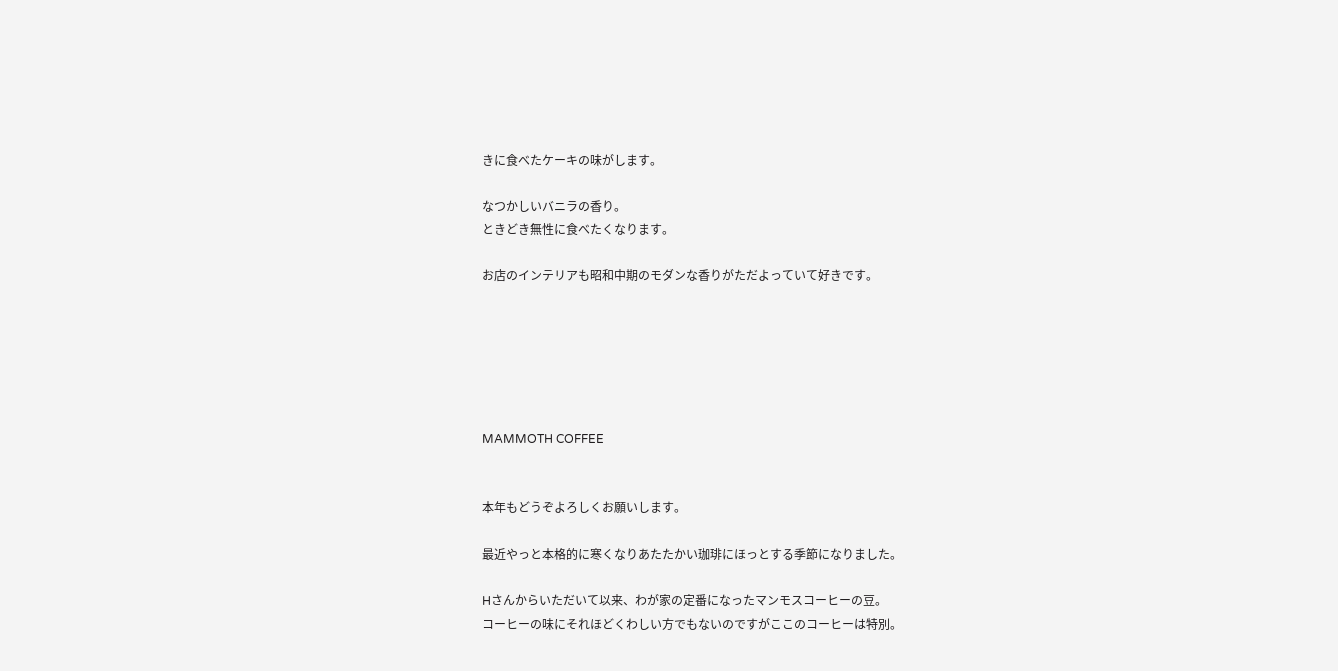きに食べたケーキの味がします。

なつかしいバニラの香り。
ときどき無性に食べたくなります。

お店のインテリアも昭和中期のモダンな香りがただよっていて好きです。






MAMMOTH COFFEE


本年もどうぞよろしくお願いします。

最近やっと本格的に寒くなりあたたかい珈琲にほっとする季節になりました。

Hさんからいただいて以来、わが家の定番になったマンモスコーヒーの豆。
コーヒーの味にそれほどくわしい方でもないのですがここのコーヒーは特別。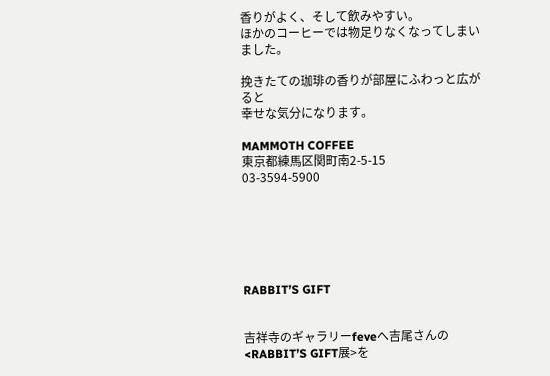香りがよく、そして飲みやすい。
ほかのコーヒーでは物足りなくなってしまいました。

挽きたての珈琲の香りが部屋にふわっと広がると
幸せな気分になります。

MAMMOTH COFFEE
東京都練馬区関町南2-5-15
03-3594-5900






RABBIT’S GIFT


吉祥寺のギャラリーfeveへ吉尾さんの<RABBIT’S GIFT展>を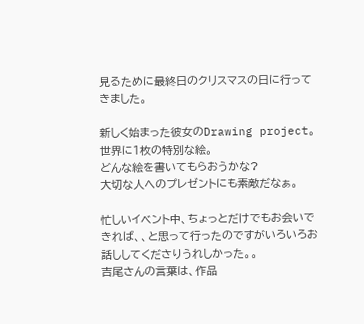見るために最終日のクリスマスの日に行ってきました。

新しく始まった彼女のDrawing project。
世界に1枚の特別な絵。
どんな絵を書いてもらおうかな?
大切な人へのプレゼントにも素敵だなぁ。

忙しいイベント中、ちょっとだけでもお会いできれば、、と思って行ったのですがいろいろお話ししてくださりうれしかった。。
吉尾さんの言葉は、作品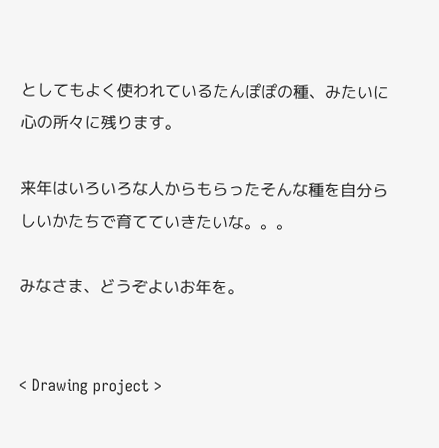としてもよく使われているたんぽぽの種、みたいに心の所々に残ります。

来年はいろいろな人からもらったそんな種を自分らしいかたちで育てていきたいな。。。

みなさま、どうぞよいお年を。


< Drawing project >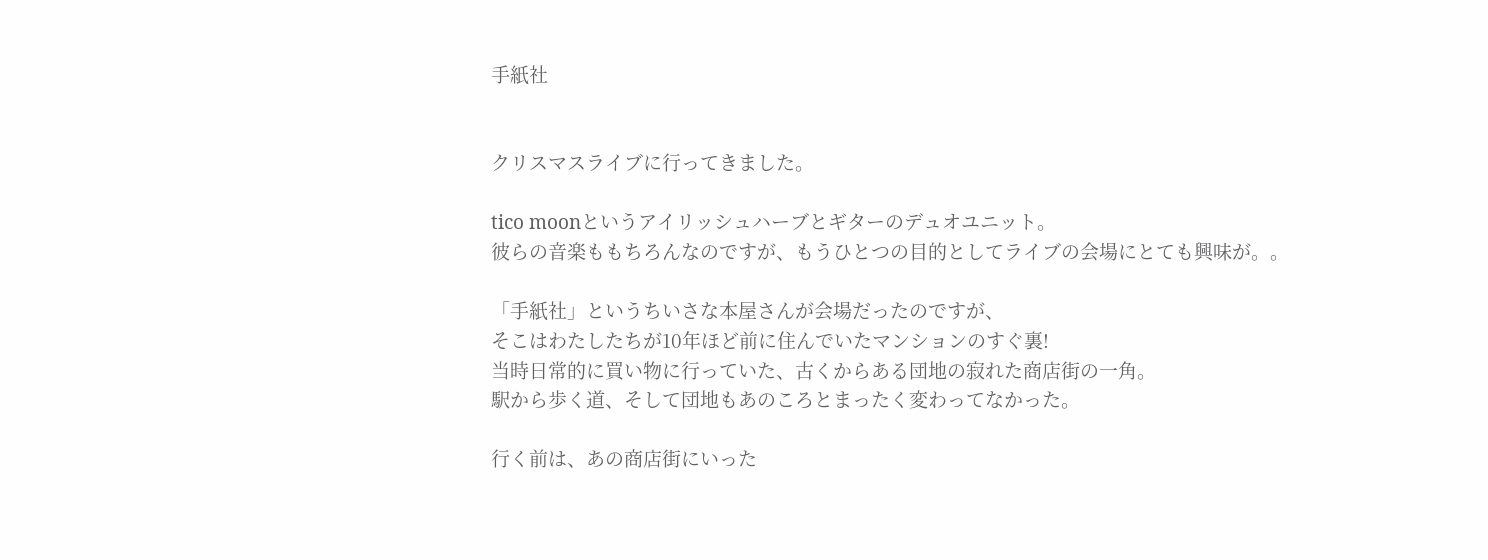手紙社


クリスマスライブに行ってきました。

tico moonというアイリッシュハーブとギターのデュオユニット。
彼らの音楽ももちろんなのですが、もうひとつの目的としてライブの会場にとても興味が。。

「手紙社」というちいさな本屋さんが会場だったのですが、
そこはわたしたちが10年ほど前に住んでいたマンションのすぐ裏!
当時日常的に買い物に行っていた、古くからある団地の寂れた商店街の一角。
駅から歩く道、そして団地もあのころとまったく変わってなかった。

行く前は、あの商店街にいった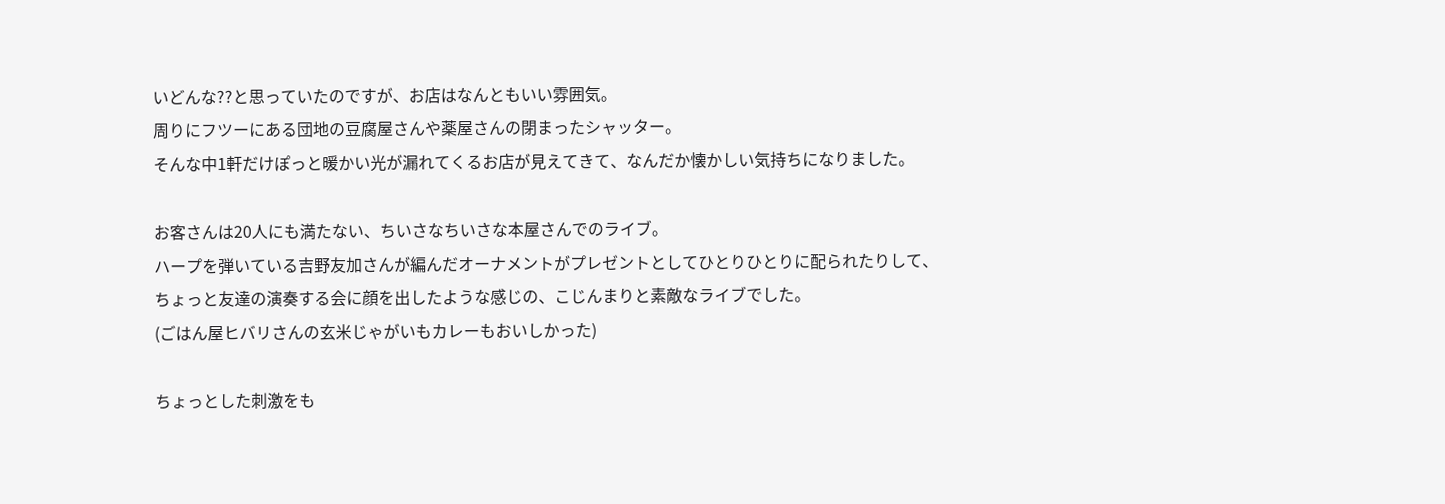いどんな??と思っていたのですが、お店はなんともいい雰囲気。
周りにフツーにある団地の豆腐屋さんや薬屋さんの閉まったシャッター。
そんな中1軒だけぽっと暖かい光が漏れてくるお店が見えてきて、なんだか懐かしい気持ちになりました。

お客さんは20人にも満たない、ちいさなちいさな本屋さんでのライブ。
ハープを弾いている吉野友加さんが編んだオーナメントがプレゼントとしてひとりひとりに配られたりして、
ちょっと友達の演奏する会に顔を出したような感じの、こじんまりと素敵なライブでした。
(ごはん屋ヒバリさんの玄米じゃがいもカレーもおいしかった)

ちょっとした刺激をも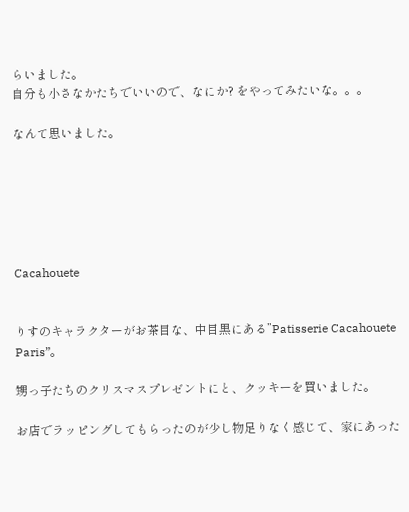らいました。
自分も小さなかたちでいいので、なにか? をやってみたいな。。。

なんて思いました。






Cacahouete


りすのキャラクターがお茶目な、中目黒にある”Patisserie Cacahouete Paris”。

甥っ子たちのクリスマスプレゼントにと、クッキーを買いました。

お店でラッピングしてもらったのが少し物足りなく感じて、家にあった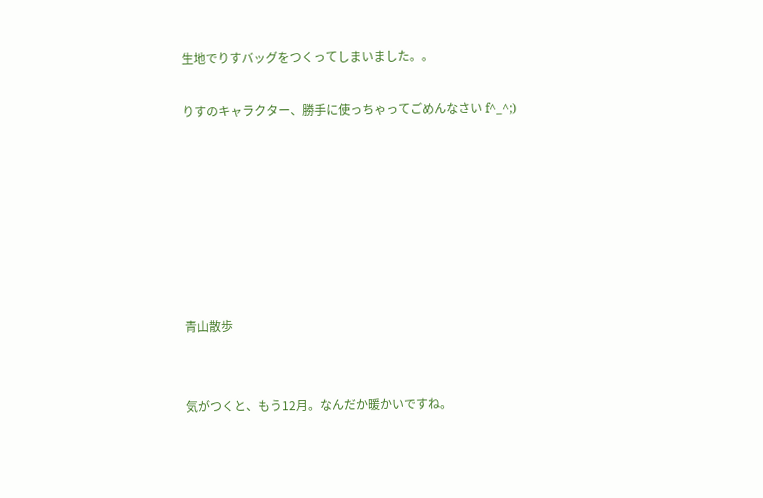生地でりすバッグをつくってしまいました。。

りすのキャラクター、勝手に使っちゃってごめんなさい f^_^;)







青山散歩


気がつくと、もう12月。なんだか暖かいですね。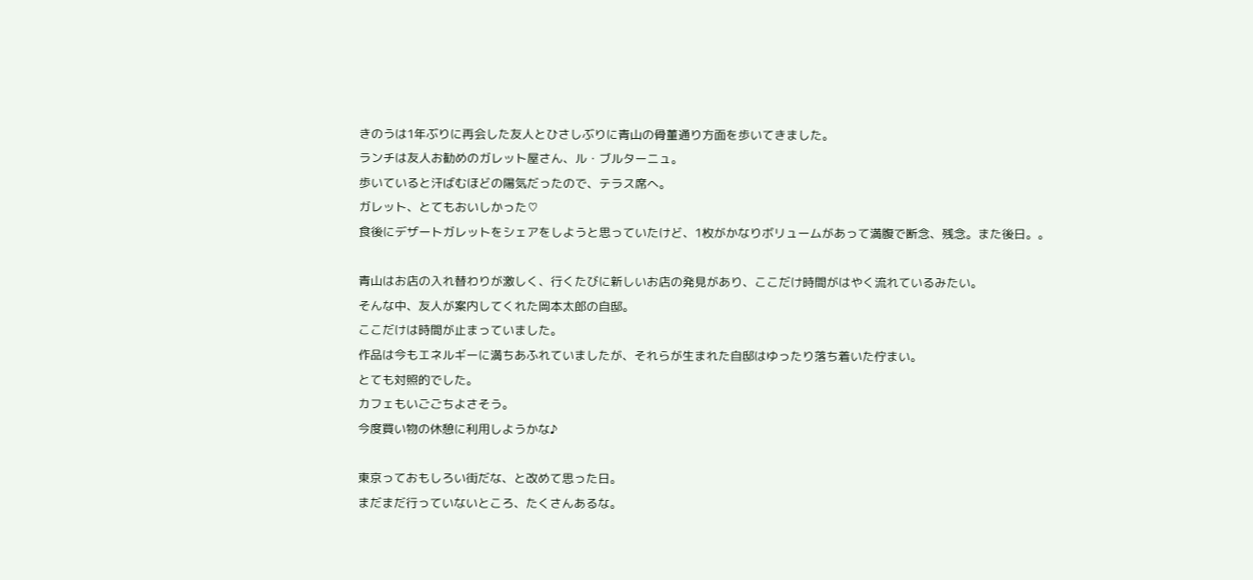きのうは1年ぶりに再会した友人とひさしぶりに青山の骨董通り方面を歩いてきました。
ランチは友人お勧めのガレット屋さん、ル・ブルターニュ。
歩いていると汗ばむほどの陽気だったので、テラス席へ。
ガレット、とてもおいしかった♡
食後にデザートガレットをシェアをしようと思っていたけど、1枚がかなりボリュームがあって満腹で断念、残念。また後日。。

青山はお店の入れ替わりが激しく、行くたびに新しいお店の発見があり、ここだけ時間がはやく流れているみたい。
そんな中、友人が案内してくれた岡本太郎の自邸。
ここだけは時間が止まっていました。
作品は今もエネルギーに満ちあふれていましたが、それらが生まれた自邸はゆったり落ち着いた佇まい。
とても対照的でした。
カフェもいごごちよさそう。
今度買い物の休憩に利用しようかな♪

東京っておもしろい街だな、と改めて思った日。
まだまだ行っていないところ、たくさんあるな。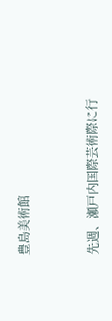豊島美術館


先週、瀬戸内国際芸術際に行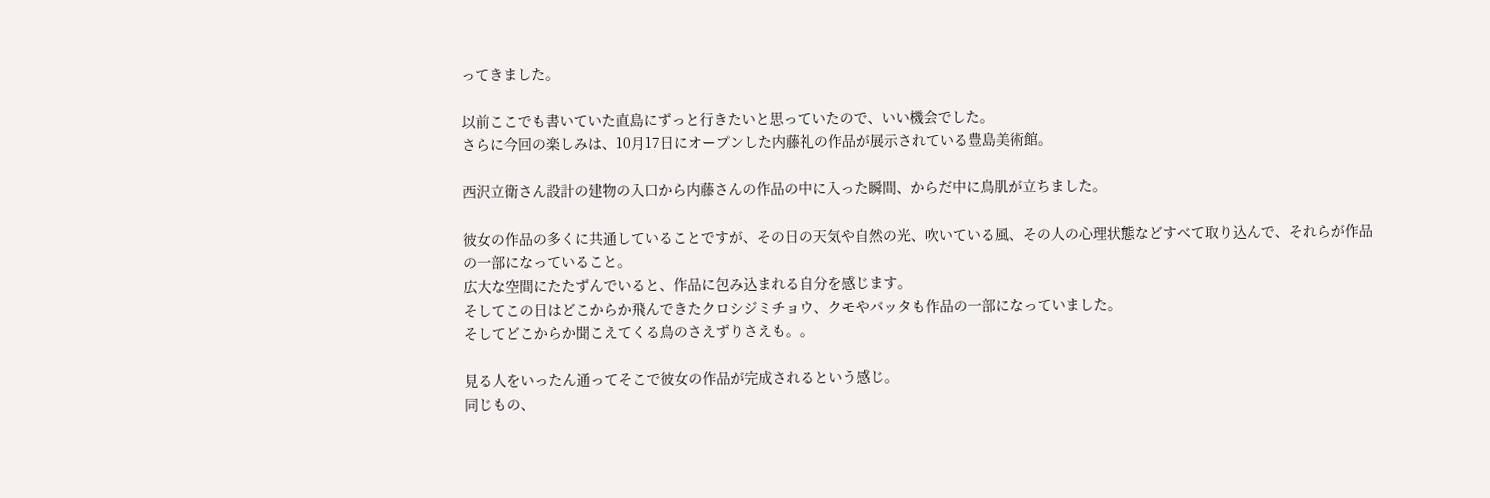ってきました。

以前ここでも書いていた直島にずっと行きたいと思っていたので、いい機会でした。
さらに今回の楽しみは、10月17日にオープンした内藤礼の作品が展示されている豊島美術館。

西沢立衛さん設計の建物の入口から内藤さんの作品の中に入った瞬間、からだ中に鳥肌が立ちました。

彼女の作品の多くに共通していることですが、その日の天気や自然の光、吹いている風、その人の心理状態などすべて取り込んで、それらが作品の一部になっていること。
広大な空間にたたずんでいると、作品に包み込まれる自分を感じます。
そしてこの日はどこからか飛んできたクロシジミチョウ、クモやバッタも作品の一部になっていました。
そしてどこからか聞こえてくる鳥のさえずりさえも。。

見る人をいったん通ってそこで彼女の作品が完成されるという感じ。
同じもの、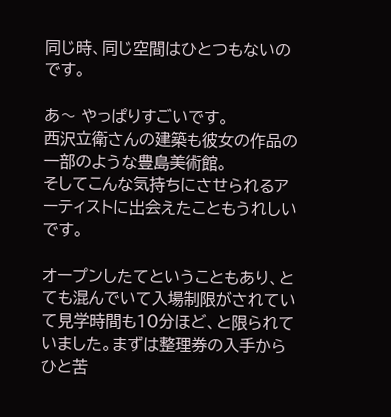同じ時、同じ空間はひとつもないのです。

あ〜 やっぱりすごいです。
西沢立衛さんの建築も彼女の作品の一部のような豊島美術館。
そしてこんな気持ちにさせられるアーティストに出会えたこともうれしいです。

オープンしたてということもあり、とても混んでいて入場制限がされていて見学時間も10分ほど、と限られていました。まずは整理券の入手からひと苦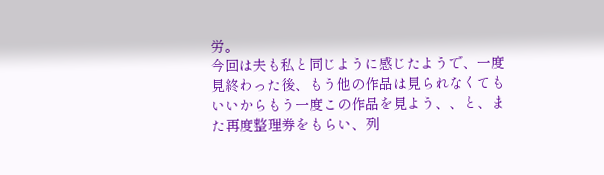労。
今回は夫も私と同じように感じたようで、一度見終わった後、もう他の作品は見られなくてもいいからもう一度この作品を見よう、、と、また再度整理券をもらい、列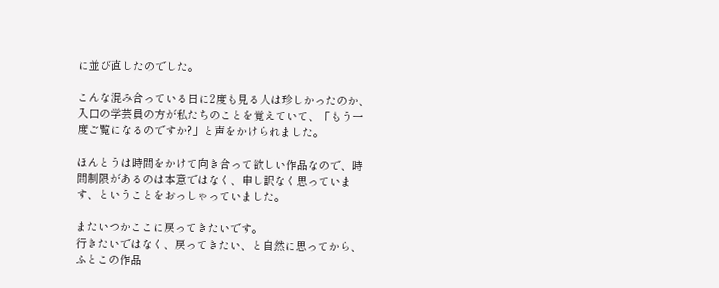に並び直したのでした。

こんな混み合っている日に2度も見る人は珍しかったのか、入口の学芸員の方が私たちのことを覚えていて、「もう一度ご覧になるのですか?」と声をかけられました。

ほんとうは時間をかけて向き合って欲しい作品なので、時間制限があるのは本意ではなく、申し訳なく思っています、ということをおっしゃっていました。

またいつかここに戻ってきたいです。
行きたいではなく、戻ってきたい、と自然に思ってから、ふとこの作品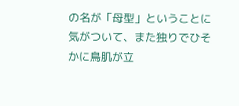の名が「母型」ということに気がついて、また独りでひそかに鳥肌が立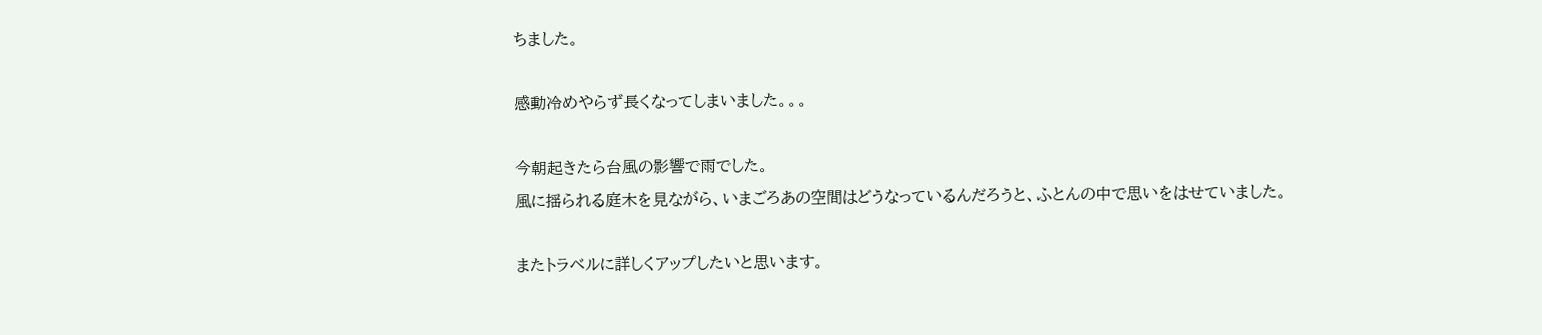ちました。

感動冷めやらず長くなってしまいました。。。

今朝起きたら台風の影響で雨でした。
風に揺られる庭木を見ながら、いまごろあの空間はどうなっているんだろうと、ふとんの中で思いをはせていました。

またトラベルに詳しくアップしたいと思います。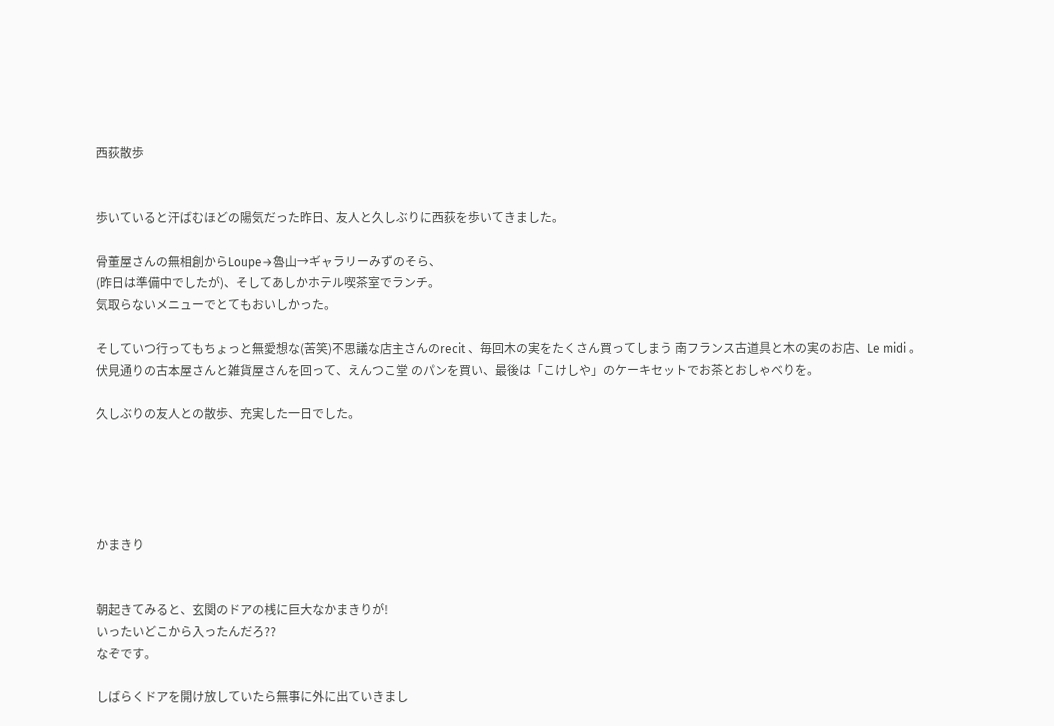西荻散歩


歩いていると汗ばむほどの陽気だった昨日、友人と久しぶりに西荻を歩いてきました。

骨董屋さんの無相創からLoupe→魯山→ギャラリーみずのそら、
(昨日は準備中でしたが)、そしてあしかホテル喫茶室でランチ。
気取らないメニューでとてもおいしかった。

そしていつ行ってもちょっと無愛想な(苦笑)不思議な店主さんのrecit 、毎回木の実をたくさん買ってしまう 南フランス古道具と木の実のお店、Le midi 。
伏見通りの古本屋さんと雑貨屋さんを回って、えんつこ堂 のパンを買い、最後は「こけしや」のケーキセットでお茶とおしゃべりを。

久しぶりの友人との散歩、充実した一日でした。





かまきり


朝起きてみると、玄関のドアの桟に巨大なかまきりが!
いったいどこから入ったんだろ??
なぞです。

しばらくドアを開け放していたら無事に外に出ていきまし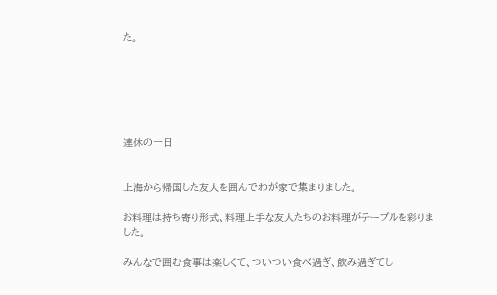た。






連休の一日


上海から帰国した友人を囲んでわが家で集まりました。

お料理は持ち寄り形式、料理上手な友人たちのお料理がテーブルを彩りました。

みんなで囲む食事は楽しくて、ついつい食べ過ぎ、飲み過ぎてし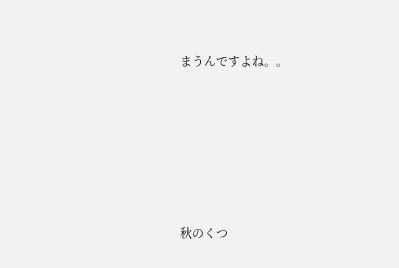まうんですよね。。






秋のくつ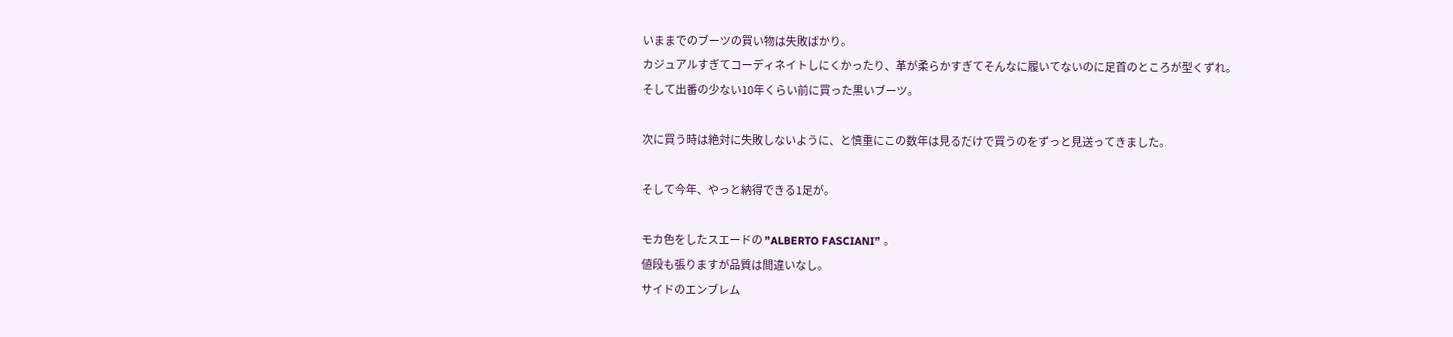いままでのブーツの買い物は失敗ばかり。
カジュアルすぎてコーディネイトしにくかったり、革が柔らかすぎてそんなに履いてないのに足首のところが型くずれ。
そして出番の少ない10年くらい前に買った黒いブーツ。

次に買う時は絶対に失敗しないように、と慎重にこの数年は見るだけで買うのをずっと見送ってきました。

そして今年、やっと納得できる1足が。

モカ色をしたスエードの ”ALBERTO FASCIANI” 。
値段も張りますが品質は間違いなし。
サイドのエンブレム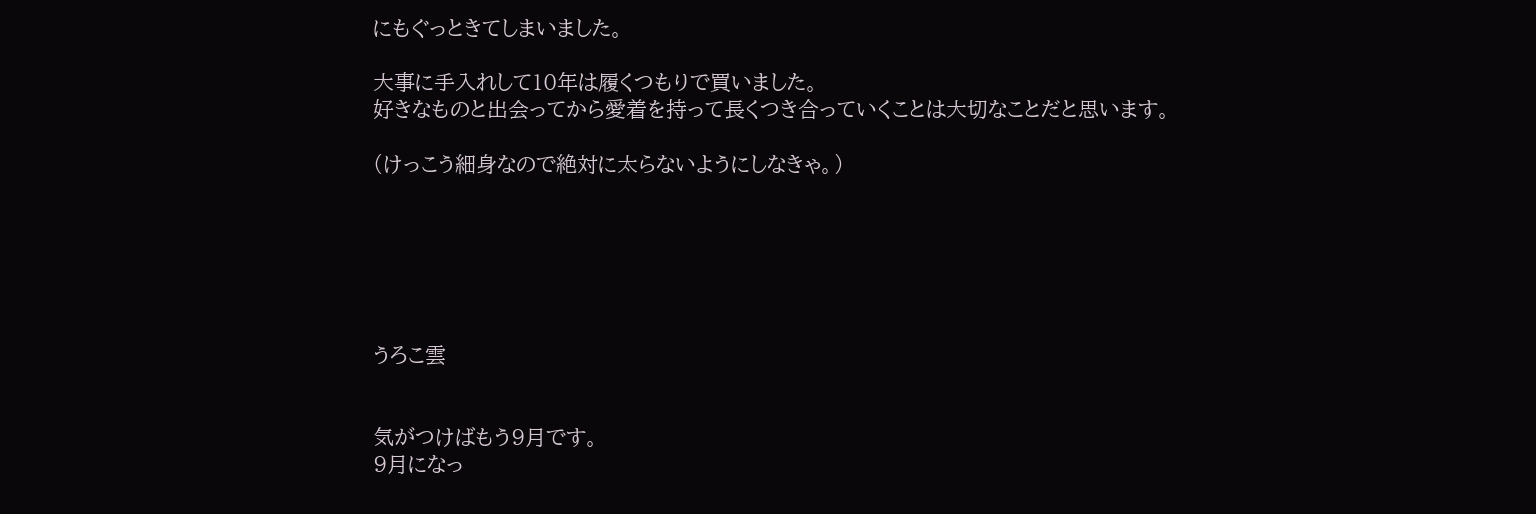にもぐっときてしまいました。

大事に手入れして10年は履くつもりで買いました。
好きなものと出会ってから愛着を持って長くつき合っていくことは大切なことだと思います。

(けっこう細身なので絶対に太らないようにしなきゃ。)






うろこ雲


気がつけばもう9月です。
9月になっ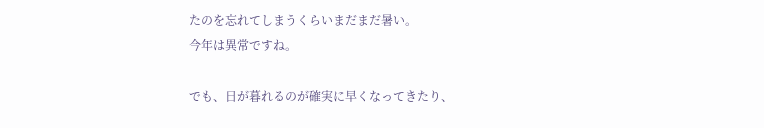たのを忘れてしまうくらいまだまだ暑い。
今年は異常ですね。

でも、日が暮れるのが確実に早くなってきたり、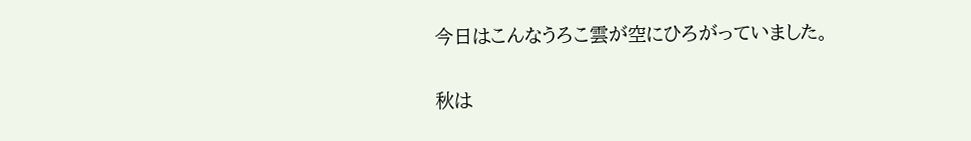今日はこんなうろこ雲が空にひろがっていました。

秋は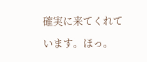確実に来てくれています。ほっ。